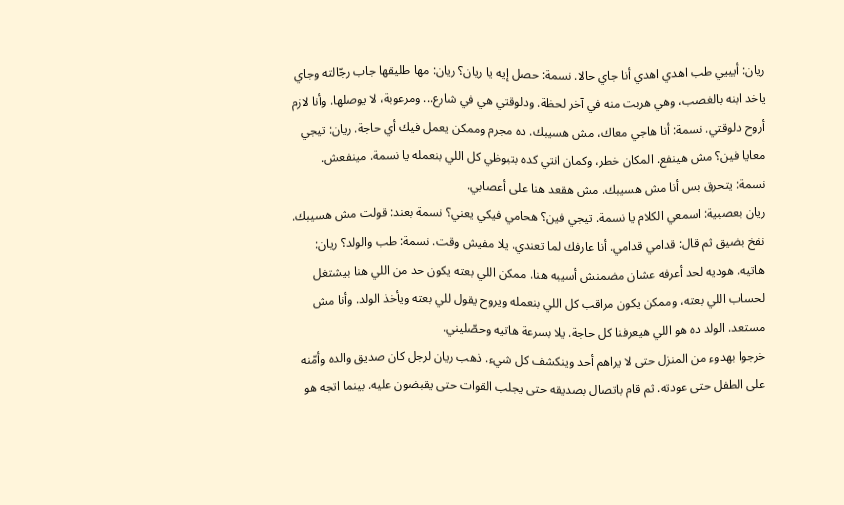ريان: أيييي طب اهدي اهدي أنا جاي حالا. نسمة: حصل إيه يا ريان؟ ريان: مها طليقها جاب رجّالته وجاي ياخد ابنه بالغصب، وهي هربت منه في آخر لحظة. ودلوقتي هي في شارع... ومرعوبة، لا يوصلها. وأنا لازم أروح دلوقتي. نسمة: أنا هاجي معاك، مش هسيبك. ده مجرم وممكن يعمل فيك أي حاجة. ريان: تيجي معايا فين؟ مش هينفع. المكان خطر، وكمان انتي كده بتبوظي كل اللي بنعمله يا نسمة. مينفعش. نسمة: يتحرق بس أنا مش هسيبك. مش هقعد هنا على أعصابي.
ريان بعصبية: اسمعي الكلام يا نسمة. تيجي فين؟ هحامي فيكي يعني؟ نسمة بعند: قولت مش هسيبك. نفخ بضيق ثم قال: قدامي قدامي. أنا عارفك لما تعندي. يلا مفيش وقت. نسمة: طب والولد؟ ريان: هاتيه. هوديه لحد أعرفه عشان مضمنش أسيبه هنا. ممكن اللي بعته يكون حد من اللي هنا بيشتغل لحساب اللي بعته، وممكن يكون مراقب كل اللي بنعمله ويروح يقول للي بعته ويأخذ الولد. وأنا مش مستعد. الولد ده هو اللي هيعرفنا كل حاجة. يلا بسرعة هاتيه وحصّليني.
خرجوا بهدوء من المنزل حتى لا يراهم أحد وينكشف كل شيء. ذهب ريان لرجل كان صديق والده وأمّنه على الطفل حتى عودته. ثم قام باتصال بصديقه حتى يجلب القوات حتى يقبضون عليه. بينما اتجه هو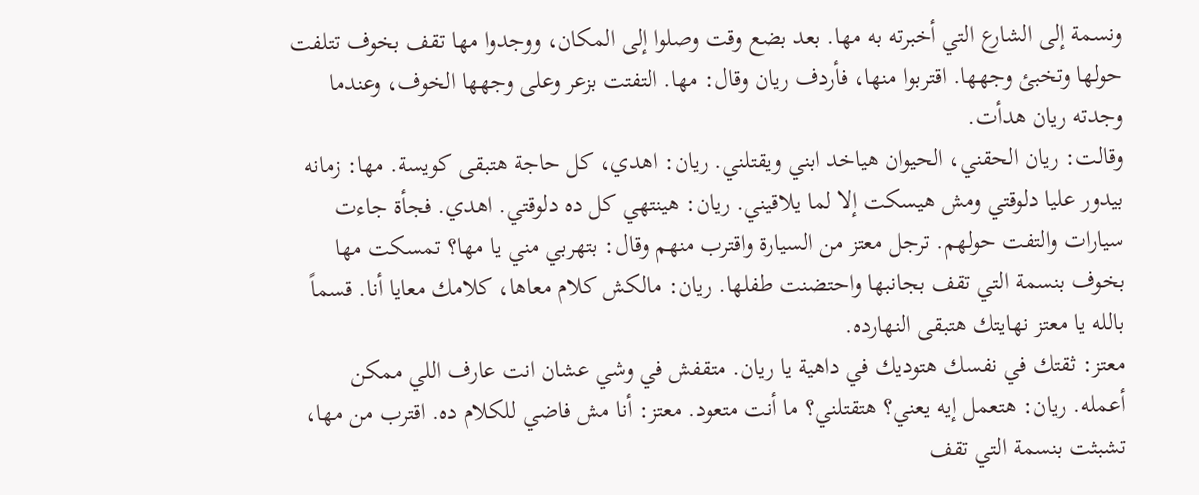ونسمة إلى الشارع التي أخبرته به مها. بعد بضع وقت وصلوا إلى المكان، ووجدوا مها تقف بخوف تتلفت حولها وتخبئ وجهها. اقتربوا منها، فأردف ريان وقال: مها. التفتت بزعر وعلى وجهها الخوف، وعندما وجدته ريان هدأت.
وقالت: ريان الحقني، الحيوان هياخد ابني ويقتلني. ريان: اهدي، كل حاجة هتبقى كويسة. مها: زمانه بيدور عليا دلوقتي ومش هيسكت إلا لما يلاقيني. ريان: هينتهي كل ده دلوقتي. اهدي. فجأة جاءت سيارات والتفت حولهم. ترجل معتز من السيارة واقترب منهم وقال: بتهربي مني يا مها؟ تمسكت مها بخوف بنسمة التي تقف بجانبها واحتضنت طفلها. ريان: مالكش كلام معاها، كلامك معايا أنا. قسماً بالله يا معتز نهايتك هتبقى النهارده.
معتز: ثقتك في نفسك هتوديك في داهية يا ريان. متقفش في وشي عشان انت عارف اللي ممكن أعمله. ريان: هتعمل إيه يعني؟ هتقتلني؟ ما أنت متعود. معتز: أنا مش فاضي للكلام ده. اقترب من مها، تشبثت بنسمة التي تقف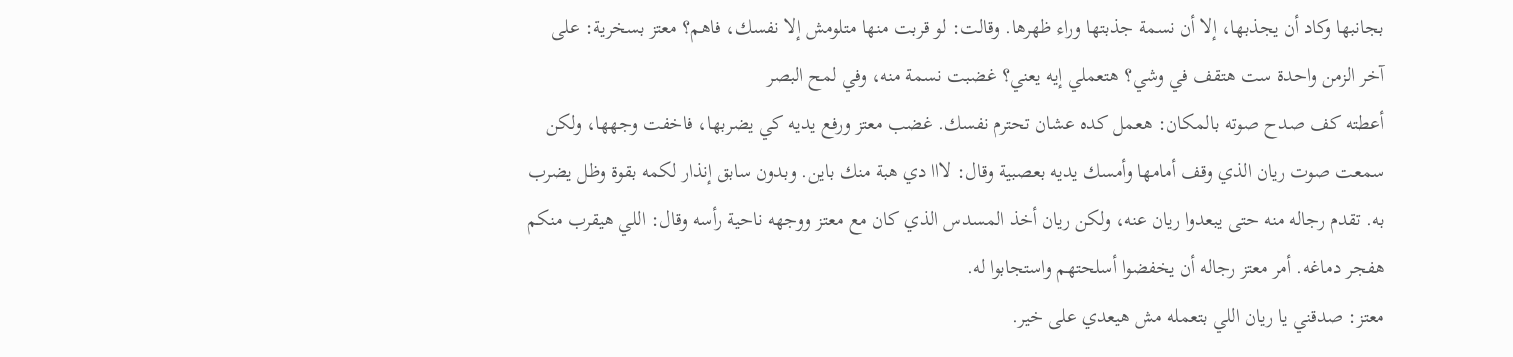بجانبها وكاد أن يجذبها، إلا أن نسمة جذبتها وراء ظهرها. وقالت: لو قربت منها متلومش إلا نفسك، فاهم؟ معتز بسخرية: على آخر الزمن واحدة ست هتقف في وشي؟ هتعملي إيه يعني؟ غضبت نسمة منه، وفي لمح البصر
أعطته كف صدح صوته بالمكان: هعمل كده عشان تحترم نفسك. غضب معتز ورفع يديه كي يضربها، فاخفت وجهها، ولكن سمعت صوت ريان الذي وقف أمامها وأمسك يديه بعصبية وقال: لااا دي هبة منك باين. وبدون سابق إنذار لكمه بقوة وظل يضرب به. تقدم رجاله منه حتى يبعدوا ريان عنه، ولكن ريان أخذ المسدس الذي كان مع معتز ووجهه ناحية رأسه وقال: اللي هيقرب منكم هفجر دماغه. أمر معتز رجاله أن يخفضوا أسلحتهم واستجابوا له.
معتز: صدقني يا ريان اللي بتعمله مش هيعدي على خير.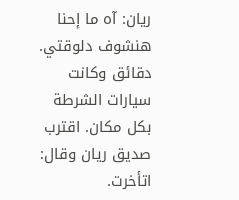ريان: آه ما إحنا هنشوف دلوقتي. دقائق وكانت سيارات الشرطة بكل مكان. اقترب صديق ريان وقال: اتأخرت.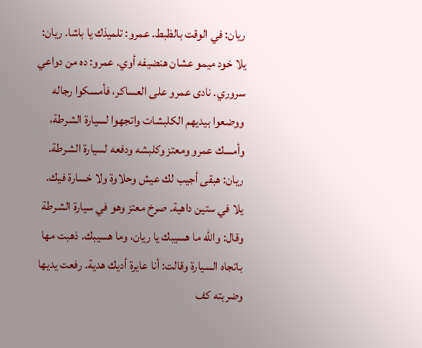ريان: في الوقت بالظبط. عمرو: تلميذك يا باشا. ريان: يلا خود ميمو عشان هنضيفه أوي. عمرو: ده من دواعي سروري. نادى عمرو على العساكر، فأمسكوا رجاله ووضعوا بيديهم الكلبشات واتجهوا لسيارة الشرطة، وأمسك عمرو ومعتز وكلبشه ودفعه لسيارة الشرطة.
ريان: هبقى أجيب لك عيش وحلاوة ولا خسارة فيك. يلا في ستين داهية. صرخ معتز وهو في سيارة الشرطة وقال: والله ما هسيبك يا ريان، وما هسيبك. ذهبت مها باتجاه السيارة وقالت: أنا عايرة أديك هدية. رفعت يديها وضربته كف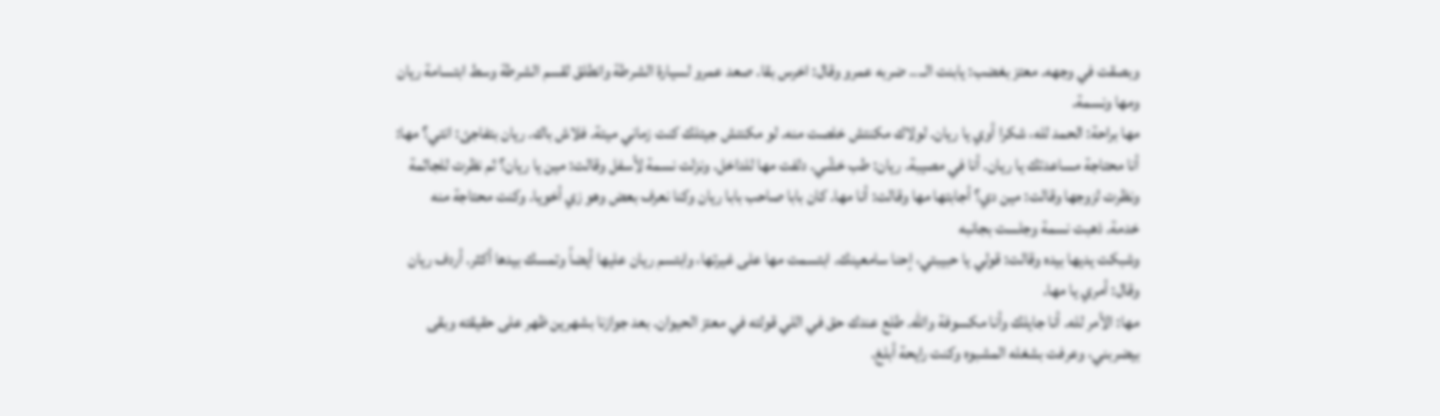وبصقت في وجهه. معتز بغضب: يابنت الـ... ضربه عمرو وقال: اخرس بقا. صعد عمرو لسيارة الشرطة وانطلق لقسم الشرطة وسط ابتسامة ريان ومها ونسمة.
مها براحة: الحمد لله، شكرا أوي يا ريان. لولاك مكنتش خلصت منه. لو مكنتش جيتلك كنت زماني ميتة. فلاش باك. ريان بتفاجئ: انتي؟ مها: أنا محتاجة مساعدتك يا ريان. أنا في مصيبة. ريان: طب خشّي. دلفت مها للداخل. ونزلت نسمة لأسفل وقالت: مين يا ريان؟ ثم نظرت للجاثمة ونظرت لزوجها وقالت: مين دي؟ أجابتها مها وقالت: أنا مها. كان بابا صاحب بابا ريان وكنا نعرف بعض وهو زي أخويا. وكنت محتاجة منه خدمة. ذهبت نسمة وجلست بجانبه
وشبكت يديها بيده وقالت: قولي يا حبيبتي، إحنا سامعينك. ابتسمت مها على غيرتها، وابتسم ريان عليها أيضاً وتمسك بيدها أكثر. أردف ريان وقال: أمري يا مها.
مها: الأمر لله. أنا جايلك وأنا مكسوفة والله. طلع عندك حق في اللي قولته في معتز الحيوان. بعد جوازنا بشهرين ظهر على حقيقته وبقى بيضربني، وعرفت بشغله المشبوه وكنت رايحة أبلغ.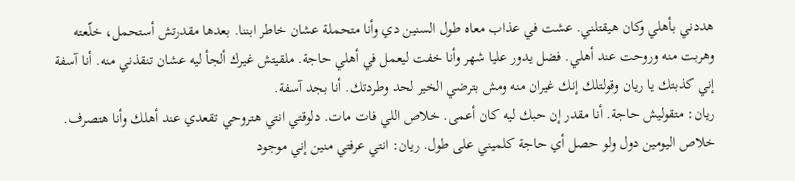هددني بأهلي وكان هيقتلني. عشت في عذاب معاه طول السنين دي وأنا متحملة عشان خاطر ابننا. بعدها مقدرتش أستحمل، خلّعته وهربت منه وروحت عند أهلي. فضل يدور عليا شهر وأنا خفت ليعمل في أهلي حاجة. ملقيتش غيرك ألجأ ليه عشان تنقذني منه. أنا آسفة إني كذبتك يا ريان وقولتلك إنك غيران منه ومش بترضي الخير لحد وطردتك. أنا بجد آسفة.
ريان: متقوليش حاجة. أنا مقدر إن حبك ليه كان أعمى. خلاص اللي فات مات. دلوقتي انتي هتروحي تقعدي عند أهلك وأنا هتصرف. خلاص اليومين دول ولو حصل أي حاجة كلميني على طول. ريان: انتي عرفتي منين إني موجود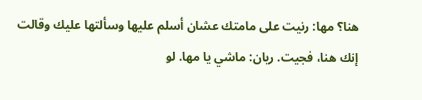هنا؟ مها: رنيت على مامتك عشان أسلم عليها وسألتها عليك وقالت إنك هنا، فجيت. ريان: ماشي يا مها. لو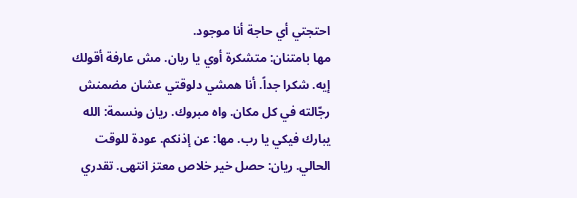احتجتي أي حاجة أنا موجود.
مها بامتنان: متشكرة أوي يا ريان. مش عارفة أقولك إيه. شكرا جداً. أنا همشي دلوقتي عشان مضمنش رجّالته في كل مكان. واه مبروك. ريان ونسمة: الله يبارك فيكي يا رب. مها: عن إذنكم. عودة للوقت الحالي. ريان: حصل خير خلاص معتز انتهى. تقدري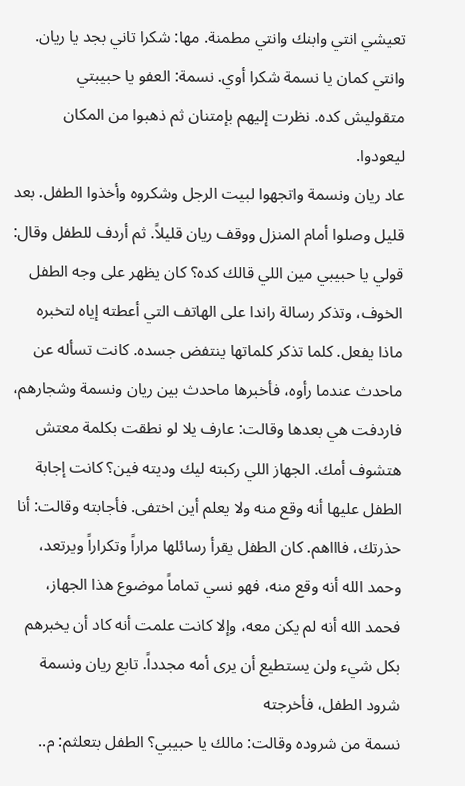تعيشي انتي وابنك وانتي مطمنة. مها: شكرا تاني بجد يا ريان. وانتي كمان يا نسمة شكرا أوي. نسمة: العفو يا حبيبتي متقوليش كده. نظرت إليهم بإمتنان ثم ذهبوا من المكان ليعودوا.
عاد ريان ونسمة واتجهوا لبيت الرجل وشكروه وأخذوا الطفل. بعد قليل وصلوا أمام المنزل ووقف ريان قليلاً. ثم أردف للطفل وقال: قولي يا حبيبي مين اللي قالك كده؟ كان يظهر على وجه الطفل الخوف، وتذكر رسالة راندا على الهاتف التي أعطته إياه لتخبره ماذا يفعل. كلما تذكر كلماتها ينتفض جسده. كانت تسأله عن ماحدث عندما رأوه، فأخبرها ماحدث بين ريان ونسمة وشجارهم،
فاردفت هي بعدها وقالت: عارف يلا لو نطقت بكلمة معتش هتشوف أمك. الجهاز اللي ركبته ليك وديته فين؟ كانت إجابة الطفل عليها أنه وقع منه ولا يعلم أين اختفى. فأجابته وقالت: أنا حذرتك، فاااهم. كان الطفل يقرأ رسائلها مراراً وتكراراً ويرتعد، وحمد الله أنه وقع منه، فهو نسي تماماً موضوع هذا الجهاز، فحمد الله أنه لم يكن معه، وإلا كانت علمت أنه كاد أن يخبرهم بكل شيء ولن يستطيع أن يرى أمه مجدداً. تابع ريان ونسمة شرود الطفل، فأخرجته
نسمة من شروده وقالت: مالك يا حبيبي؟ الطفل بتعلثم: م..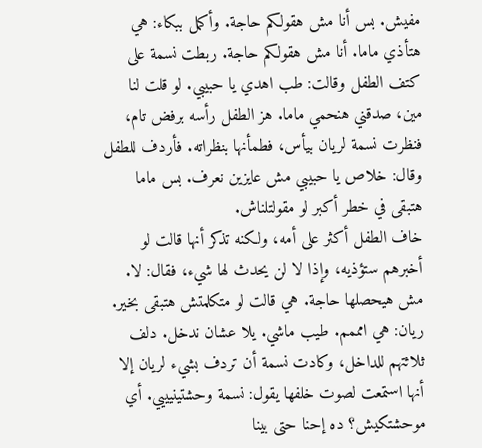مفيش. بس أنا مش هقولكم حاجة. وأكمل ببكاء: هي هتأذي ماما. أنا مش هقولكم حاجة. ربطت نسمة على كتف الطفل وقالت: طب اهدي يا حبيبي. لو قلت لنا مين، صدقني هنحمي ماما. هز الطفل رأسه برفض تام، فنظرت نسمة لريان بيأس، فطمأنها بنظراته. فأردف للطفل وقال: خلاص يا حبيبي مش عايزين نعرف. بس ماما هتبقى في خطر أكبر لو مقولتلناش.
خاف الطفل أكثر على أمه، ولكنه تذكر أنها قالت لو أخبرهم ستؤذيه، وإذا لا لن يحدث لها شيء، فقال: لا. مش هيحصلها حاجة. هي قالت لو متكلمتش هتبقى بخير. ريان: هي امممم. طيب ماشي. يلا عشان ندخل. دلف ثلاثتهم للداخل، وكادت نسمة أن تردف بشيء لريان إلا أنها استمعت لصوت خلفها يقول: نسمة وحشتينيييي. أي موحشتكيش؟ ده إحنا حتى بينا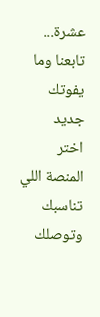عشرة...
تابعنا وما يفوتك جديد
اختر المنصة اللي تناسبك وتوصلك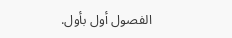الفصول أول بأول.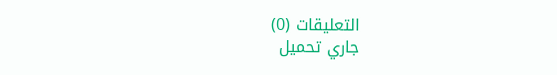التعليقات (0)
جاري تحميل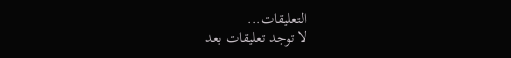التعليقات...
لا توجد تعليقات بعد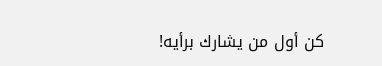كن أول من يشارك برأيه!